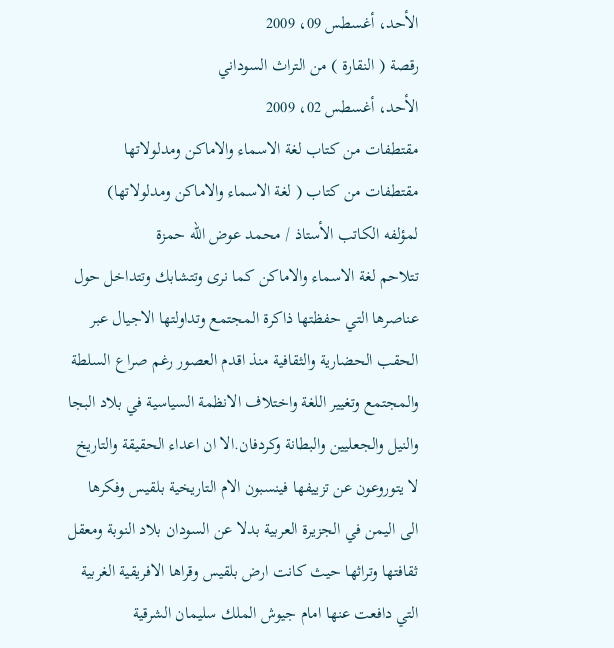الأحد، أغسطس 09، 2009
رقصة ( النقارة ) من التراث السوداني
الأحد، أغسطس 02، 2009
مقتطفات من كتاب لغة الاسماء والاماكن ومدلولاتها
مقتطفات من كتاب ( لغة الاسماء والاماكن ومدلولاتها)
لمؤلفه الكاتب الأستاذ / محمد عوض الله حمزة
تتلاحم لغة الاسماء والاماكن كما نرى وتتشابك وتتداخل حول عناصرها التي حفظتها ذاكرة المجتمع وتداولتها الاجيال عبر الحقب الحضارية والثقافية منذ اقدم العصور رغم صراع السلطة والمجتمع وتغيير اللغة واختلاف الانظمة السياسية في بلاد البجا والنيل والجعليين والبطانة وكردفان.الا ان اعداء الحقيقة والتاريخ لا يتوروعون عن تزييفها فينسبون الام التاريخية بلقيس وفكرها الى اليمن في الجزيرة العربية بدلا عن السودان بلاد النوبة ومعقل ثقافتها وتراثها حيث كانت ارض بلقيس وقراها الافريقية الغربية التي دافعت عنها امام جيوش الملك سليمان الشرقية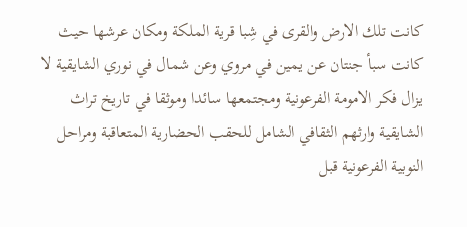كانت تلك الارض والقرى في شِبا قرية الملكة ومكان عرشها حيث كانت سبأ جنتان عن يمين في مروي وعن شمال في نوري الشايقية لا يزال فكر الامومة الفرعونية ومجتمعها سائدا وموثقا في تاريخ تراث الشايقية وارثهم الثقافي الشامل للحقب الحضارية المتعاقبة ومراحل النوبية الفرعونية قبل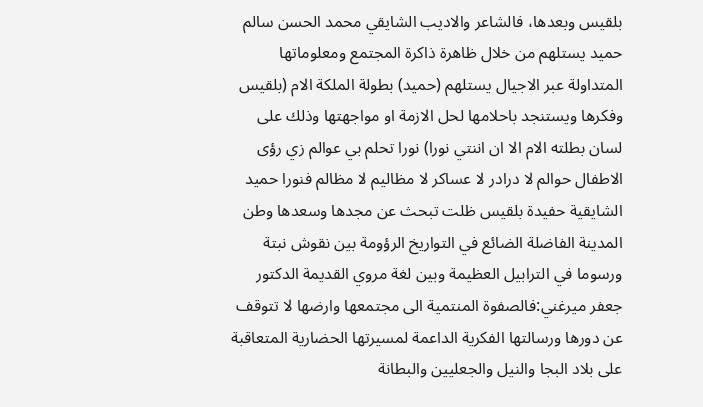بلقيس وبعدها، فالشاعر والاديب الشايقي محمد الحسن سالم حميد يستلهم من خلال ظاهرة ذاكرة المجتمع ومعلوماتها المتداولة عبر الاجيال يستلهم (حميد) بطولة الملكة الام (بلقيس وفكرها ويستنجد باحلامها لحل الازمة او مواجهتها وذلك على لسان بطلته الام الا ان اننتي نورا) نورا تحلم بي عوالم زي رؤى الاطفال حوالم لا درادر لا عساكر لا مظاليم لا مظالم فنورا حميد الشايقية حفيدة بلقيس ظلت تبحث عن مجدها وسعدها وطن المدينة الفاضلة الضائع في التواريخ الرؤومة بين نقوش نبتة ورسوما في الترابيل العظيمة وبين لغة مروي القديمة الدكتور جعفر ميرغني:فالصفوة المنتمية الى مجتمعها وارضها لا تتوقف عن دورها ورسالتها الفكرية الداعمة لمسيرتها الحضارية المتعاقبة على بلاد البجا والنيل والجعليين والبطانة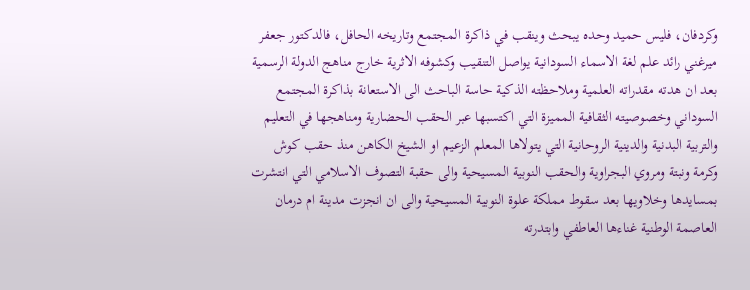وكردفان، فليس حميد وحده يبحث وينقب في ذاكرة المجتمع وتاريخه الحافل، فالدكتور جعفر ميرغني رائد علم لغة الاسماء السودانية يواصل التنقيب وكشوفه الاثرية خارج مناهج الدولة الرسمية بعد ان هدته مقدراته العلمية وملاحظته الذكية حاسة الباحث الى الاستعانة بذاكرة المجتمع السوداني وخصوصيته الثقافية المميزة التي اكتسبها عبر الحقب الحضارية ومناهجها في التعليم والتربية البدنية والدينية الروحانية التي يتولاها المعلم الزعيم او الشيخ الكاهن منذ حقب كوش وكرمة ونبتة ومروي البجراوية والحقب النوبية المسيحية والى حقبة التصوف الاسلامي التي انتشرت بمسايدها وخلاويها بعد سقوط مملكة علوة النوبية المسيحية والى ان انجزت مدينة ام درمان العاصمة الوطنية غناءها العاطفي وابتدرته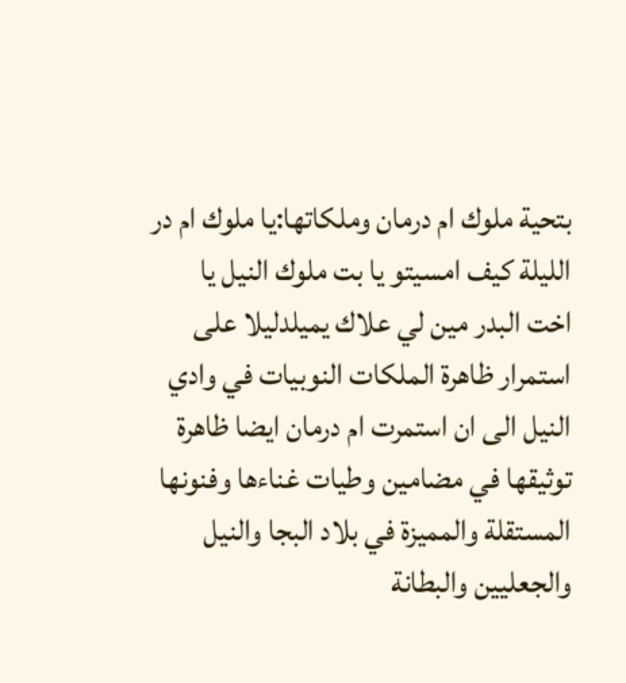بتحية ملوك ام درمان وملكاتها:يا ملوك ام در الليلة كيف امسيتو يا بت ملوك النيل يا اخت البدر مين لي علاك يميلدليلا على استمرار ظاهرة الملكات النوبيات في وادي النيل الى ان استمرت ام درمان ايضا ظاهرة توثيقها في مضامين وطيات غناءها وفنونها المستقلة والمميزة في بلاد البجا والنيل والجعليين والبطانة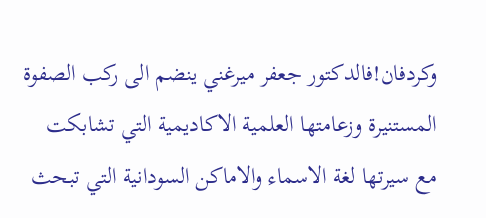وكردفان!فالدكتور جعفر ميرغني ينضم الى ركب الصفوة المستنيرة وزعامتها العلمية الاكاديمية التي تشابكت مع سيرتها لغة الاسماء والاماكن السودانية التي تبحث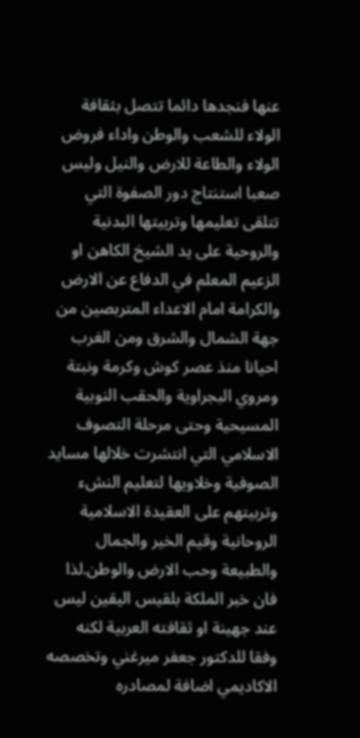عنها فنجدها دائما تتصل بثقافة الولاء للشعب والوطن واداء فروض الولاء والطاعة للارض والنيل وليس صعبا استنتاج دور الصفوة التي تتلقى تعليمها وتربيتها البدنية والروحية على يد الشيخ الكاهن او الزعيم المعلم في الدفاع عن الارض والكرامة امام الاعداء المتربصين من جهة الشمال والشرق ومن الغرب احيانا منذ عصر كوش وكرمة ونبتة ومروي البجراوية والحقب النوبية المسيحية وحتى مرحلة التصوف الاسلامي التي انتشرت خلالها مسايد الصوفية وخلاويها لتعليم النشء وتربيتهم على العقيدة الاسلامية الروحانية وقيم الخير والجمال والطبيعة وحب الارض والوطن.لذا فان خبر الملكة بلقيس اليقين ليس عند جهينة او ثقافته العربية لكنه وفقا للدكتور جعفر ميرغني وتخصصه الاكاديمي اضافة لمصادره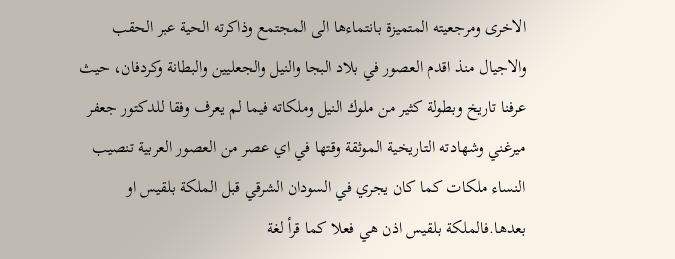الاخرى ومرجعيته المتميزة بانتماءها الى المجتمع وذاكرته الحية عبر الحقب والاجيال منذ اقدم العصور في بلاد البجا والنيل والجعليين والبطانة وكردفان، حيث عرفنا تاريخ وبطولة كثير من ملوك النيل وملكاته فيما لم يعرف وفقا للدكتور جعفر ميرغني وشهادته التاريخية الموثقة وقتها في اي عصر من العصور العربية تنصيب النساء ملكات كما كان يجري في السودان الشرقي قبل الملكة بلقيس او بعدها.فالملكة بلقيس اذن هي فعلا كما قرأ لغة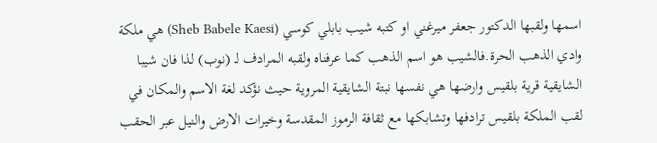اسمها ولقبها الدكتور جعفر ميرغني او كتبه شيب بابلي كوسي (Sheb Babele Kaesi) هي ملكة وادي الذهب الحرة.فالشيب هو اسم الذهب كما عرفناه ولقبه المرادف لـ (نوب) لذا فان شيبا الشايقية قرية بلقيس وارضها هي نفسها نبتة الشايقية المروية حيث نؤكد لغة الاسم والمكان في لقب الملكة بلقيس ترادفها وتشابكها مع ثقافة الرموز المقدسة وخيرات الارض والنيل عبر الحقب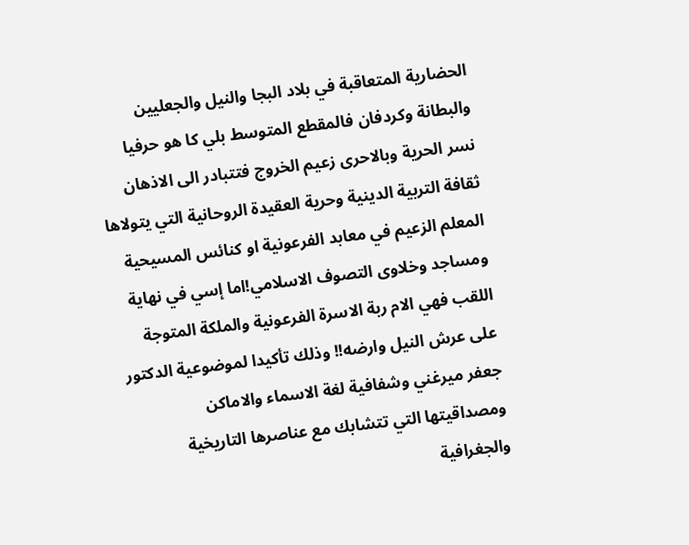الحضارية المتعاقبة في بلاد البجا والنيل والجعليين والبطانة وكردفان فالمقطع المتوسط بلي كا هو حرفيا نسر الحرية وبالاحرى زعيم الخروج فتتبادر الى الاذهان ثقافة التربية الدينية وحرية العقيدة الروحانية التي يتولاها المعلم الزعيم في معابد الفرعونية او كنائس المسيحية ومساجد وخلاوى التصوف الاسلامي!اما إسي في نهاية اللقب فهي الام ربة الاسرة الفرعونية والملكة المتوجة على عرش النيل وارضه!! وذلك تأكيدا لموضوعية الدكتور جعفر ميرغني وشفافية لغة الاسماء والاماكن ومصداقيتها التي تتشابك مع عناصرها التاريخية والجغرافية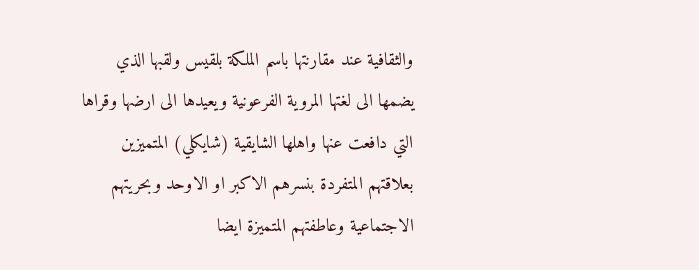والثقافية عند مقارنتها باسم الملكة بلقيس ولقبها الذي يضمها الى لغتها المروية الفرعونية ويعيدها الى ارضها وقراها التي دافعت عنها واهلها الشايقية (شايكلي) المتميزين بعلاقتهم المتفردة بنسرهم الاكبر او الاوحد وبحريتهم الاجتماعية وعاطفتهم المتميزة ايضا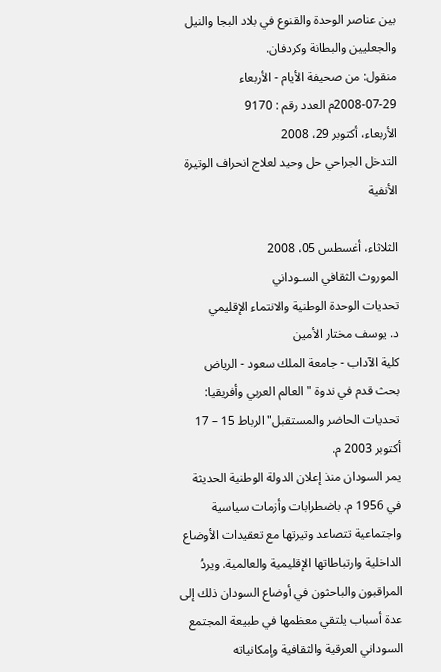بين عناصر الوحدة والقنوع في بلاد البجا والنيل والجعليين والبطانة وكردفان.
منقول: من صحيفة الأيام - الأربعاء 29-07-2008م العدد رقم : 9170
الأربعاء، أكتوبر 29، 2008
التدخل الجراحي حل وحيد لعلاج انحراف الوتيرة الأنفية

الثلاثاء، أغسطس 05، 2008
الموروث الثقافي السـوداني
تحديات الوحدة الوطنية والانتماء الإقليمي
د. يوسف مختار الأمين
كلية الآداب - جامعة الملك سعود - الرياض
بحث قدم في ندوة "العالم العربي وأفريقيا: تحديات الحاضر والمستقبل" الرباط 15 – 17 أكتوبر 2003 م.
يمر السودان منذ إعلان الدولة الوطنية الحديثة في 1956 م. باضطرابات وأزمات سياسية واجتماعية تتصاعد وتيرتها مع تعقيدات الأوضاع الداخلية وارتباطاتها الإقليمية والعالمية. ويردُ المراقبون والباحثون في أوضاع السودان ذلك إلى عدة أسباب يلتقي معظمها في طبيعة المجتمع السوداني العرقية والثقافية وإمكانياته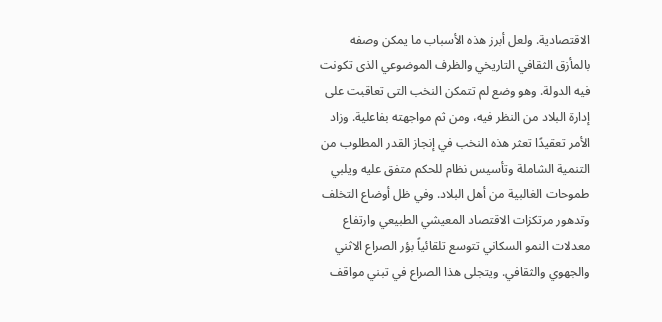الاقتصادية. ولعل أبرز هذه الأسباب ما يمكن وصفه بالمأزق الثقافي التاريخي والظرف الموضوعي الذى تكونت فيه الدولة. وهو وضع لم تتمكن النخب التى تعاقبت على إدارة البلاد من النظر فيه، ومن ثم مواجهته بفاعلية. وزاد الأمر تعقيدًا تعثر هذه النخب في إنجاز القدر المطلوب من التنمية الشاملة وتأسيس نظام للحكم متفق عليه ويلبي طموحات الغالبية من أهل البلاد. وفي ظل أوضاع التخلف وتدهور مرتكزات الاقتصاد المعيشي الطبيعي وارتفاع معدلات النمو السكاني تتوسع تلقائياً بؤر الصراع الاثني والجهوي والثقافي. ويتجلى هذا الصراع في تبني مواقف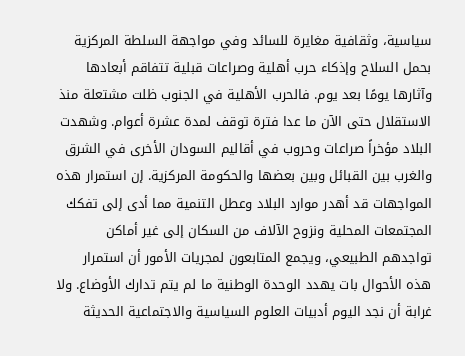سياسية، وثقافية مغايرة للسائد وفي مواجهة السلطة المركزية بحمل السلاح وإذكاء حرب أهلية وصراعات قبلية تتفاقم أبعادها وآثارها يومًا بعد يوم. فالحرب الأهلية في الجنوب ظلت مشتعلة منذ الاستقلال حتى الآن ما عدا فترة توقف لمدة عشرة أعوام. وشهدت البلاد مؤخراً صراعات وحروب في أقاليم السودان الأخرى في الشرق والغرب بين القبائل وبين بعضها والحكومة المركزية. إن استمرار هذه المواجهات قد أهدر موارد البلاد وعطل التنمية مما أدى إلى تفكك المجتمعات المحلية ونزوح الآلاف من السكان إلى غير أماكن تواجدهم الطبيعي، ويجمع المتابعون لمجريات الأمور أن استمرار هذه الأحوال بات يهدد الوحدة الوطنية ما لم يتم تدارك الأوضاع. ولا غرابة أن نجد اليوم أدبيات العلوم السياسية والاجتماعية الحديثة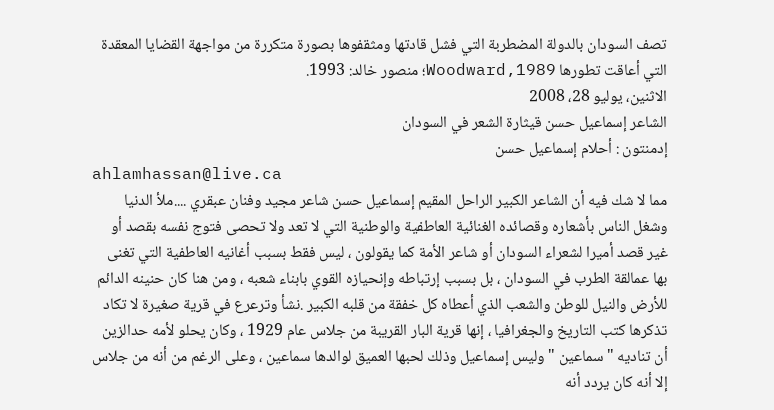تصف السودان بالدولة المضطربة التي فشل قادتها ومثقفوها بصورة متكررة من مواجهة القضايا المعقدة التي أعاقت تطورها Woodward,1989؛ منصور خالد: 1993.
الاثنين، يوليو 28، 2008
الشاعر إسماعيل حسن قيثارة الشعر في السودان
إدمنتون : أحلام إسماعيل حسن
ahlamhassan@live.ca
مما لا شك فيه أن الشاعر الكبير الراحل المقيم إسماعيل حسن شاعر مجيد وفنان عبقري ....ملأ الدنيا وشغل الناس بأشعاره وقصائده الغنائية العاطفية والوطنية التي لا تعد ولا تحصى فتوج نفسه بقصد أو غير قصد أميرا لشعراء السودان أو شاعر الأمة كما يقولون ، ليس فقط بسبب أغانيه العاطفية التي تغنى بها عمالقة الطرب في السودان ، بل بسبب إرتباطه وإنحيازه القوي بابناء شعبه ، ومن هنا كان حنينه الدائم للأرض والنيل للوطن والشعب الذي أعطاه كل خفقة من قلبه الكبير .نشأ وترعرع في قرية صغيرة لا تكاد تذكرها كتب التاريخ والجغرافيا ، إنها قرية البار القريبة من جلاس عام 1929 ، وكان يحلو لأمه حدالزين أن تناديه " سماعين " وليس إسماعيل وذلك لحبها العميق لوالدها سماعين ، وعلى الرغم من أنه من جلاس إلا أنه كان يردد أنه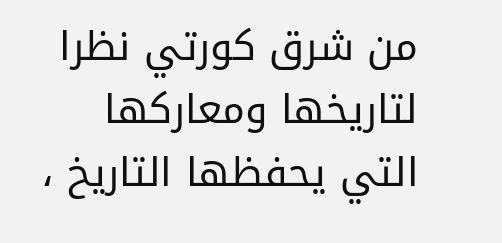من شرق كورتي نظرا لتاريخها ومعاركها التي يحفظها التاريخ ،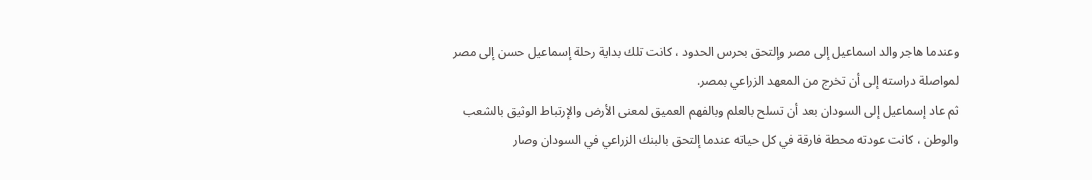وعندما هاجر والد اسماعيل إلى مصر وإلتحق بحرس الحدود ، كانت تلك بداية رحلة إسماعيل حسن إلى مصر لمواصلة دراسته إلى أن تخرج من المعهد الزراعي بمصر.
ثم عاد إسماعيل إلى السودان بعد أن تسلح بالعلم وبالفهم العميق لمعنى الأرض والإرتباط الوثيق بالشعب والوطن ، كانت عودته محطة فارقة في كل حياته عندما إلتحق بالبنك الزراعي في السودان وصار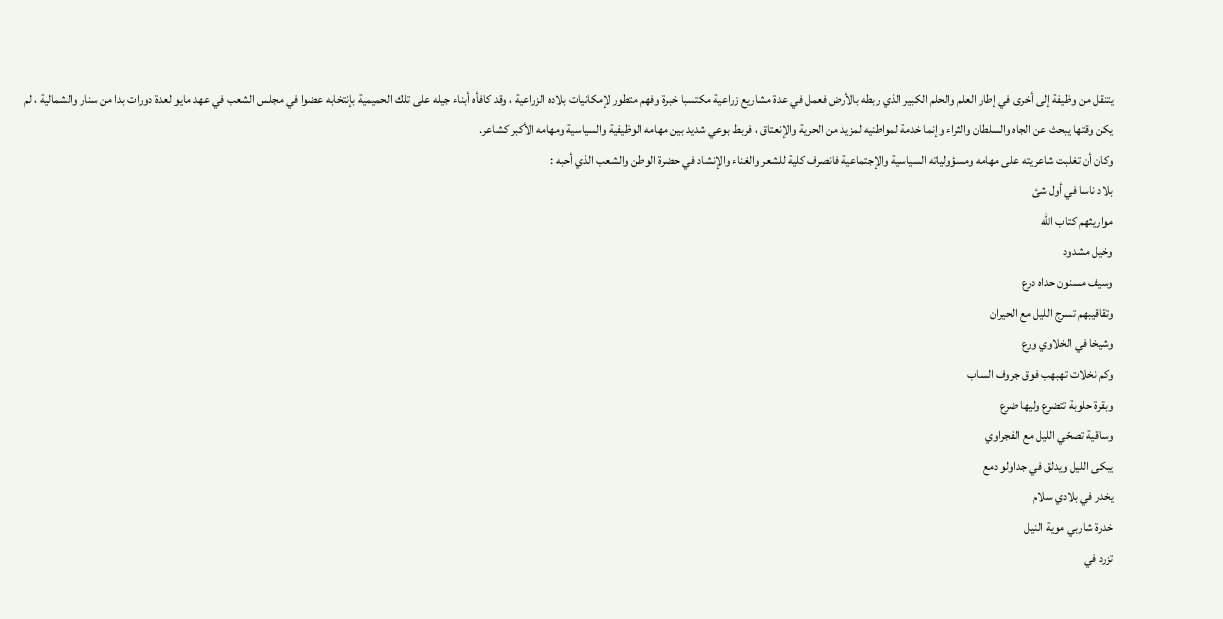يتنقل من وظيفة إلى أخرى في إطار العلم والحلم الكبير الذي ربطه بالأرض فعمل في عدة مشاريع زراعية مكتسبا خبرة وفهم متطور لإمكانيات بلاده الزراعية ، وقد كافأه أبناء جيله على تلك الحميمية بإنتخابه عضوا في مجلس الشعب في عهد مايو لعدة دورات بدا من سنار والشمالية ، لم يكن وقتها يبحث عن الجاه والسلطان والثراء وإنما خدمة لمواطنيه لمزيد من الحرية والإنعتاق ، فربط بوعي شديد بين مهامه الوظيفية والسياسية ومهامه الأكبر كشاعر.
وكان أن تغلبت شاعريته على مهامه ومسؤولياته السياسية والإجتماعية فانصرف كلية للشعر والغناء والإنشاد في حضرة الوطن والشعب الذي أحبه :
بلاد ناسا في أول شئ
مواريثهم كتاب الله
وخيل مشدود
وسيف مسنون حداه درع
وتقاقيبهم تسرج الليل مع الحيران
وشيخا في الخلاوي ورع
وكم نخلات تهبهب فوق جروف الساب
وبقرة حلوبة تتضرع وليها ضرع
وساقية تصحّي الليل مع الفجراوي
يبكى الليل ويدلق في جداولو دمع
يخدر في بلادي سلام
خدرة شاربي موية النيل
تزرد في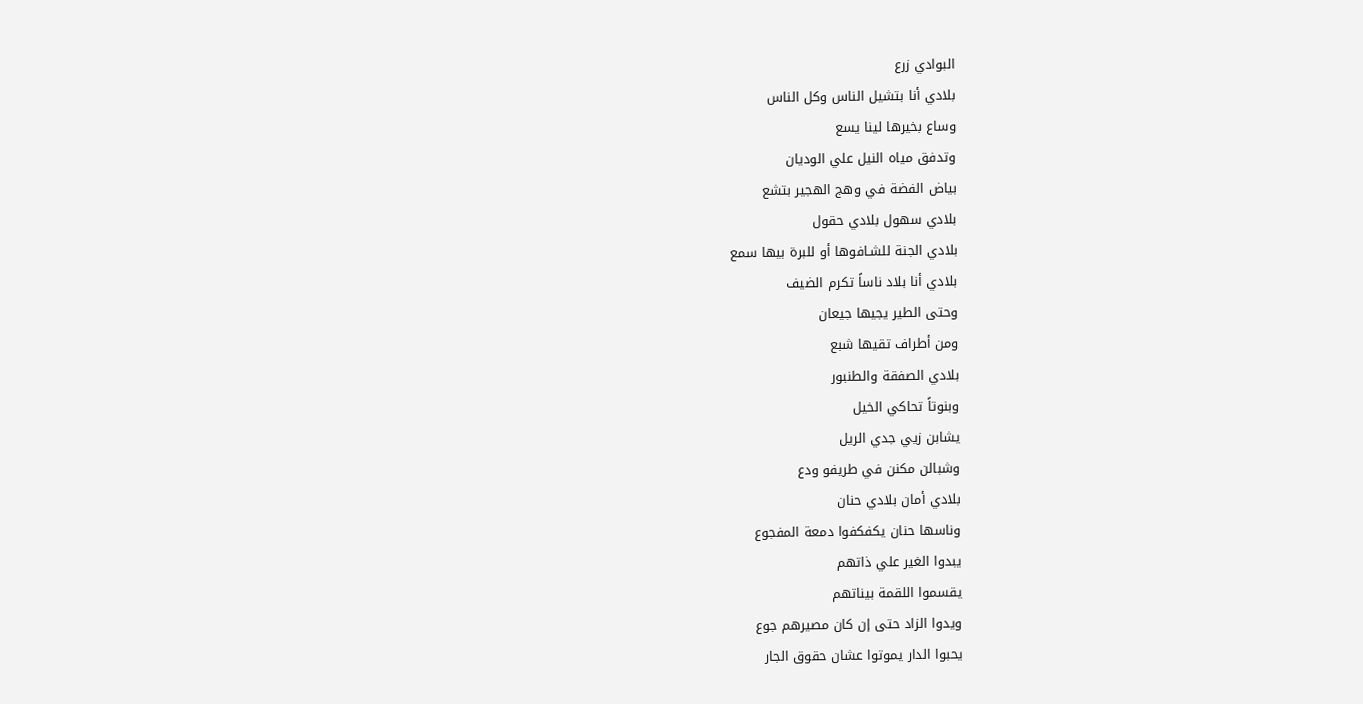البوادي زرع
بلادي أنا بتشيل الناس وكل الناس
وساع بخيرها لينا يسع
وتدفق مياه النيل علي الوديان
بياض الفضة في وهج الهجير بتشع
بلادي سهول بلادي حقول
بلادي الجنة للشـافوها أو للبرة بيها سمع
بلادي أنا بلاد ناساً تكرم الضيف
وحتى الطير يجيها جيعان
ومن أطراف تقيها شبع
بلادي الصفقة والطنبور
وبنوتاً تحاكي الخيل
يشابن زيي جدي الريل
وشبالن مكنن في طريفو ودع
بلادي أمان بلادي حنان
وناسها حنان يكفكفوا دمعة المفجوع
يبدوا الغير علي ذاتهم
يقسموا اللقمة بيناتهم
ويدوا الزاد حتى إن كان مصيرهم جوع
يحبوا الدار يموتوا عشان حقوق الجار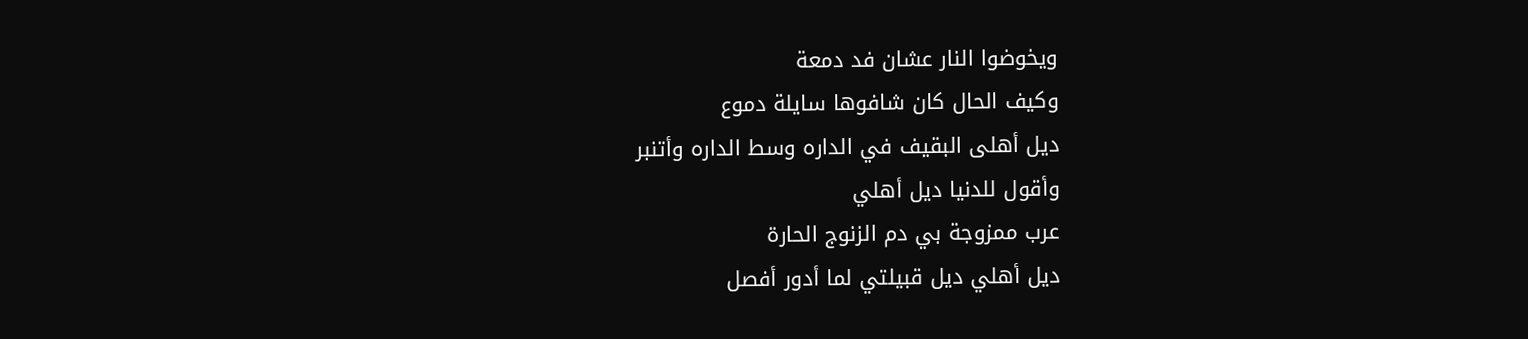ويخوضوا النار عشان فد دمعة
وكيف الحال كان شافوها سايلة دموع
ديل أهلى البقيف في الداره وسط الداره وأتنبر
وأقول للدنيا ديل أهلي
عرب ممزوجة بي دم الزنوج الحارة
ديل أهلي ديل قبيلتي لما أدور أفصل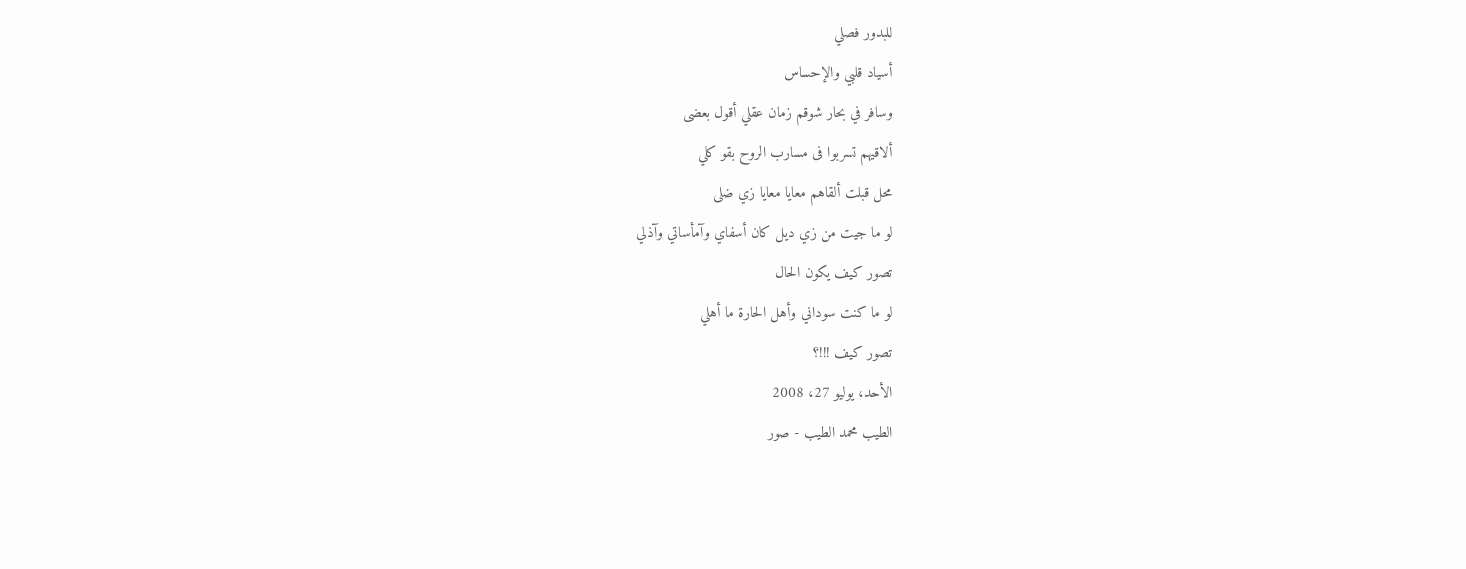للبدور فصلي
أسياد قلبي والإحساس
وسافر في بحار شوقم زمان عقلي أقول بعضى
ألاقيهم تسربوا فى مسارب الروح بقو كلي
محل قبلت ألقاهم معايا معايا زي ضلى
لو ما جيت من زي ديل كان أسفاي وآمأساتي وآذلي
تصور كيف يكون الحال
لو ما كنت سوداني وأهل الحارة ما أهلي
تصور كيف !!!؟
الأحد، يوليو 27، 2008
الطيب محمد الطيب - صور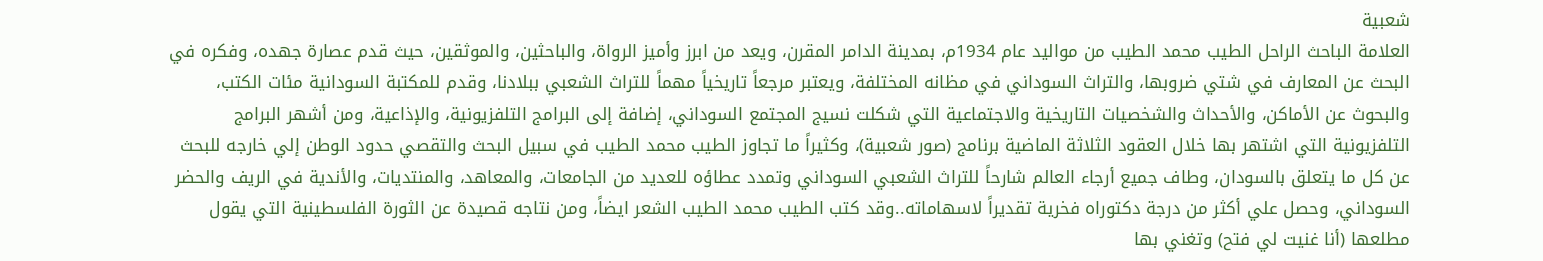شعبية
العلامة الباحث الراحل الطيب محمد الطيب من مواليد عام 1934م، بمدينة الدامر المقرن، ويعد من ابرز وأميز الرواة، والباحثين، والموثقين، حيث قدم عصارة جهده، وفكره في البحث عن المعارف في شتي ضروبها، والتراث السوداني في مظانه المختلفة، ويعتبر مرجعاً تاريخياً مهماً للتراث الشعبي ببلادنا، وقدم للمكتبة السودانية مئات الكتب، والبحوث عن الأماكن، والأحداث والشخصيات التاريخية والاجتماعية التي شكلت نسيج المجتمع السوداني، إضافة إلى البرامج التلفزيونية، والإذاعية، ومن أشهر البرامج التلفزيونية التي اشتهر بها خلال العقود الثلاثة الماضية برنامج (صور شعبية)، وكثيراً ما تجاوز الطيب محمد الطيب في سبيل البحث والتقصي حدود الوطن إلي خارجه للبحث عن كل ما يتعلق بالسودان، وطاف جميع أرجاء العالم شارحاً للتراث الشعبي السوداني وتمدد عطاؤه للعديد من الجامعات، والمعاهد، والمنتديات، والأندية في الريف والحضر السوداني، وحصل علي أكثر من درجة دكتوراه فخرية تقديراً لاسهاماته..وقد كتب الطيب محمد الطيب الشعر ايضاً، ومن نتاجه قصيدة عن الثورة الفلسطينية التي يقول مطلعها (أنا غنيت لي فتح) وتغني بها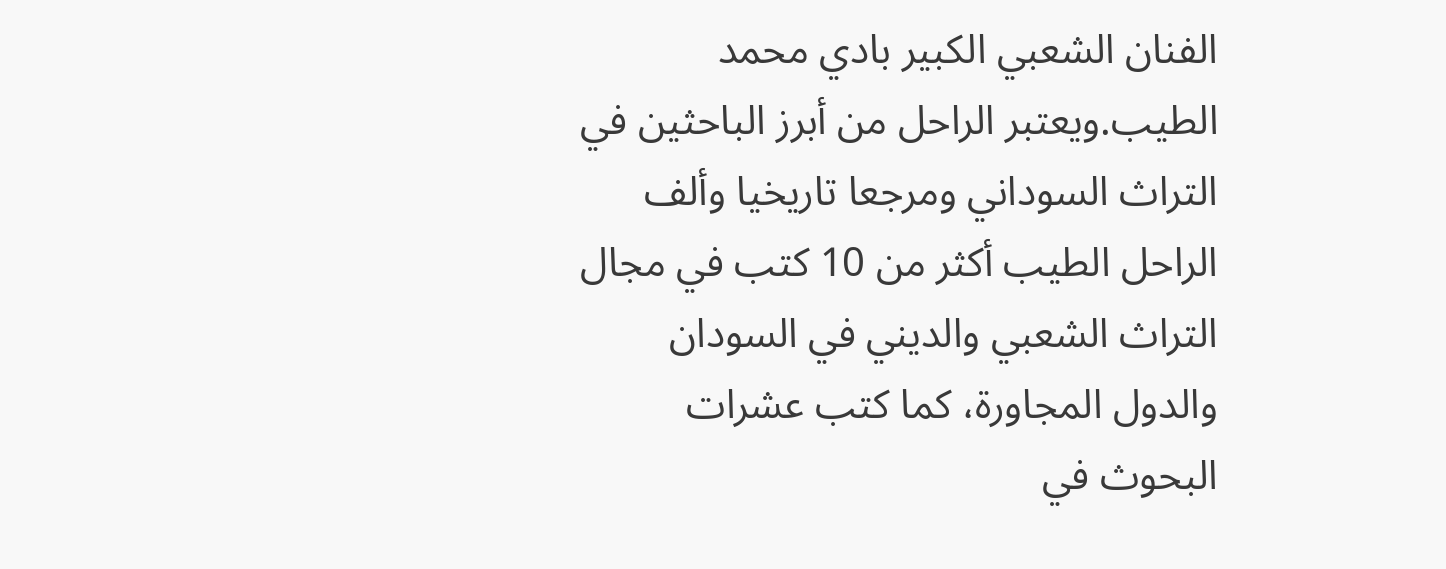الفنان الشعبي الكبير بادي محمد الطيب.ويعتبر الراحل من أبرز الباحثين في التراث السوداني ومرجعا تاريخيا وألف الراحل الطيب أكثر من 10 كتب في مجال التراث الشعبي والديني في السودان والدول المجاورة، كما كتب عشرات البحوث في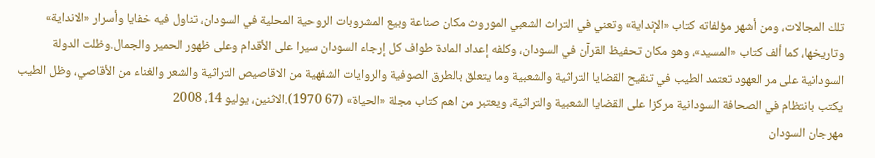تلك المجالات، ومن أشهر مؤلفاته كتاب «الإنداية» وتعني في التراث الشعبي الموروث مكان صناعة وبيع المشروبات الروحية المحلية في السودان، تناول فيه خفايا وأسرار «الانداية» وتاريخها، كما ألف كتاب «المسيد»، وهو مكان تحفيظ القرآن في السودان، وكلفه إعداد المادة طواف كل إرجاء السودان سيرا على الأقدام وعلى ظهور الحمير والجمال.وظلت الدولة السودانية على مر العهود تعتمد الطيب في تنقيح القضايا التراثية والشعبية وما يتعلق بالطرق الصوفية والروايات الشفهية من الاقاصيص التراثية والشعر والغناء من الأقاصي، وظل الطيب يكتب بانتظام في الصحافة السودانية مركزا على القضايا الشعبية والتراثية، ويعتبر من اهم كتاب مجلة «الحياة» (67 1970).الاثنين، يوليو 14، 2008
مهرجان السودان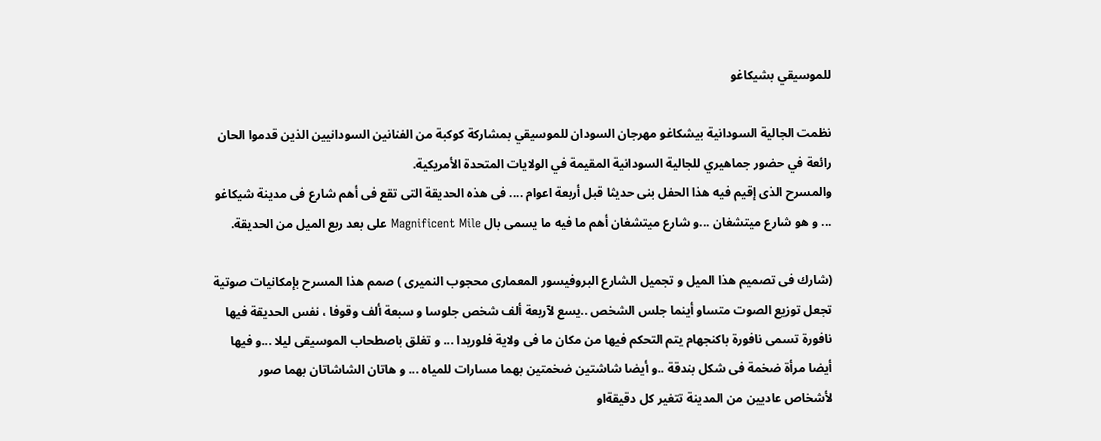للموسيقي بشيكاغو

نظمت الجالية السودانية بيشكاغو مهرجان السودان للموسيقي بمشاركة كوكبة من الفنانين السودانيين الذين قدموا الحان رائعة في حضور جماهيري للجالية السودانية المقيمة في الولايات المتحدة الأمريكية.
والمسرح الذى إقيم فيه هذا الحفل بنى حديثا قبل أربعة اعوام .... فى هذه الحديقة التى تقع فى أهم شارع فى مدينة شيكاغو ... و هو شارع ميتشغان ...و شارع ميتشغان أهم ما فيه ما يسمى بال Magnificent Mile على بعد ربع الميل من الحديقة.

(شارك فى تصميم هذا الميل و تجميل الشارع البروفيسور المعمارى محجوب النميرى ) صمم هذا المسرح بإمكانيات صوتية تجعل توزيع الصوت متساو أينما جلس الشخص ..يسع لآربعة ألف شخص جلوسا و سبعة ألف وقوفا ، نفس الحديقة فيها نافورة تسمى نافورة باكنجهام يتم التحكم فيها من مكان ما فى ولاية فلوريدا ... و تغلق باصطحاب الموسيقى ليلا ...و فيها أيضا مرأة ضخمة فى شكل بندقة ..و أيضا شاشتين ضخمتين بهما مسارات للمياه ... و هاتان الشاشاتان بهما صور لأشخاص عاديين من المدينة تتغير كل دقيقةاو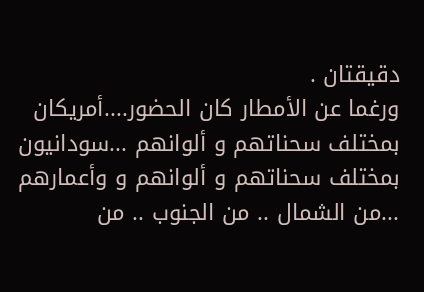دقيقتان .
ورغما عن الأمطار كان الحضور....أمريكان بمختلف سحناتهم و ألوانهم ...سودانيون بمختلف سحناتهم و ألوانهم و وأعمارهم ...من الشمال .. من الجنوب .. من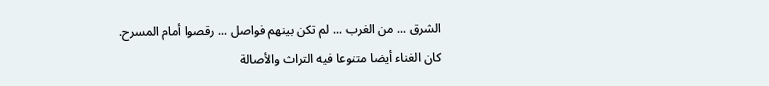الشرق ... من الغرب ... لم تكن بينهم فواصل ... رقصوا أمام المسرح.
كان الغناء أيضا متنوعا فيه التراث والأصالة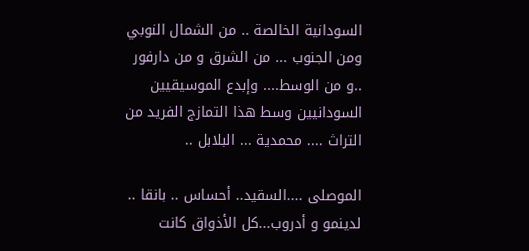السودانية الخالصة .. من الشمال النوبي ومن الجنوب ... من الشرق و من دارفور ..و من الوسط.... وإبدع الموسيقيين السودانيين وسط هذا التمازج الفريد من التراث .... محمدية ... البلابل ..

الموصلى ....السقيد.. أحساس .. بانقا .. لدينمو و أدروب...كل الأذواق كانت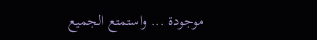موجودة ... واستمتع الجميع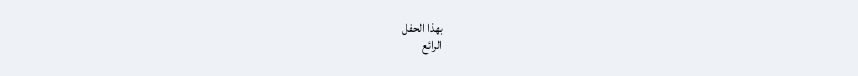بهذا الحفل
الرائع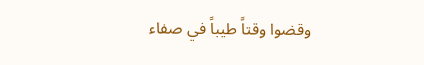وقضوا وقتاً طيباً في صفاء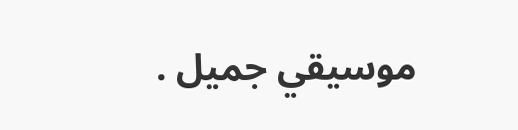موسيقي جميل .